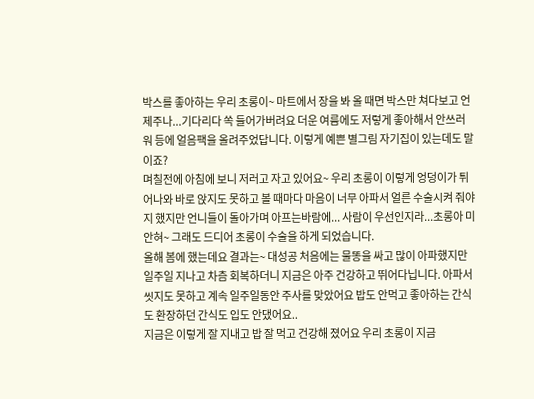박스를 좋아하는 우리 초롱이~ 마트에서 장을 봐 올 때면 박스만 쳐다보고 언제주나...기다리다 쏙 들어가버려요 더운 여름에도 저렇게 좋아해서 안쓰러워 등에 얼음팩을 올려주었답니다. 이렇게 예쁜 별그림 자기집이 있는데도 말이죠?
며칠전에 아침에 보니 저러고 자고 있어요~ 우리 초롱이 이렇게 엉덩이가 튀어나와 바로 앉지도 못하고 볼 때마다 마음이 너무 아파서 얼른 수술시켜 줘야지 했지만 언니들이 돌아가며 아프는바람에... 사람이 우선인지라...초롱아 미안혀~ 그래도 드디어 초롱이 수술을 하게 되었습니다.
올해 봄에 했는데요 결과는~ 대성공 처음에는 물똥을 싸고 많이 아파했지만 일주일 지나고 차츰 회복하더니 지금은 아주 건강하고 뛰어다닙니다. 아파서 씻지도 못하고 계속 일주일동안 주사를 맞았어요 밥도 안먹고 좋아하는 간식도 환장하던 간식도 입도 안댔어요..
지금은 이렇게 잘 지내고 밥 잘 먹고 건강해 졌어요 우리 초롱이 지금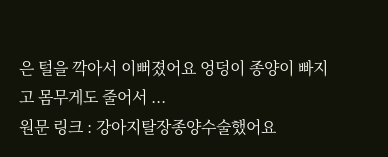은 털을 깍아서 이뻐졌어요 엉덩이 종양이 빠지고 몸무게도 줄어서 ...
원문 링크 : 강아지탈장종양수술했어요